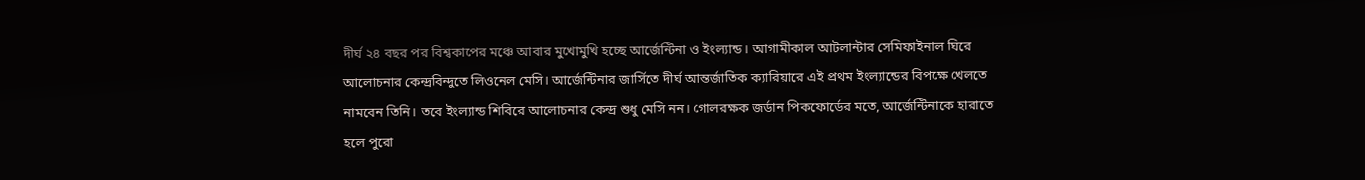দীর্ঘ ২৪ বছর পর বিশ্বকাপের মঞ্চে আবার মুখোমুখি হচ্ছে আর্জেন্টিনা ও ইংল্যান্ড। আগামীকাল আটলান্টার সেমিফাইনাল ঘিরে আলোচনার কেন্দ্রবিন্দুতে লিওনেল মেসি। আর্জেন্টিনার জার্সিতে দীর্ঘ আন্তর্জাতিক ক্যারিয়ারে এই প্রথম ইংল্যান্ডের বিপক্ষে খেলতে নামবেন তিনি। তবে ইংল্যান্ড শিবিরে আলোচনার কেন্দ্র শুধু মেসি নন। গোলরক্ষক জর্ডান পিকফোর্ডের মতে, আর্জেন্টিনাকে হারাতে হলে পুরো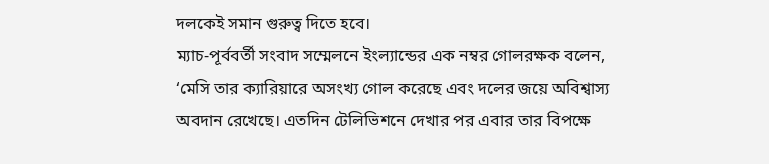দলকেই সমান গুরুত্ব দিতে হবে।
ম্যাচ-পূর্ববর্তী সংবাদ সম্মেলনে ইংল্যান্ডের এক নম্বর গোলরক্ষক বলেন, ‘মেসি তার ক্যারিয়ারে অসংখ্য গোল করেছে এবং দলের জয়ে অবিশ্বাস্য অবদান রেখেছে। এতদিন টেলিভিশনে দেখার পর এবার তার বিপক্ষে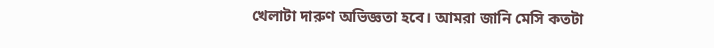খেলাটা দারুণ অভিজ্ঞতা হবে। আমরা জানি মেসি কতটা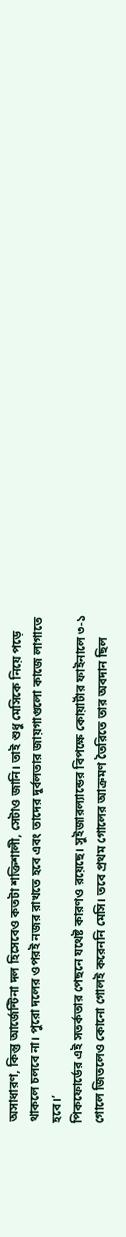অসাধারণ, কিন্তু আর্জেন্টিনা দল হিসেবেও কতটা শক্তিশালী, সেটাও জানি। তাই শুধু মেসিকে নিয়ে পড়ে থাকলে চলবে না। পুরো দলের ওপরই নজর রাখতে হবে এবং তাদের দুর্বলতার জায়গাগুলো কাজে লাগাতে হবে।’
পিকফোর্ডের এই সতর্কতার পেছনে যথেষ্ট কারণও রয়েছে। সুইজারল্যান্ডের বিপক্ষে কোয়ার্টার ফাইনালে ৩-১ গোলে জিতলেও কোনো গোলই করেননি মেসি। তবে প্রথম গোলের আক্রমণ তৈরিতে তার অবদান ছিল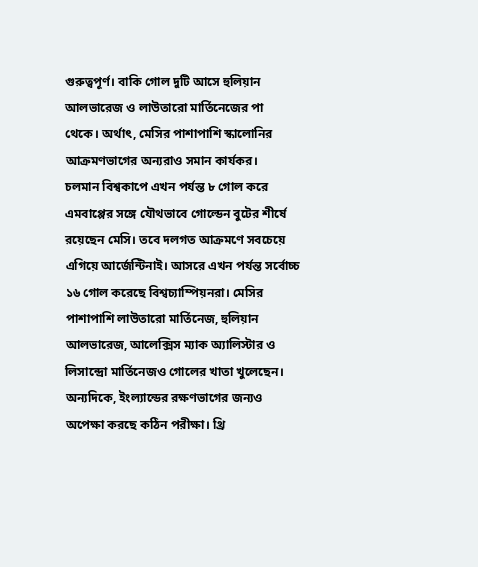গুরুত্বপূর্ণ। বাকি গোল দুটি আসে হুলিয়ান আলভারেজ ও লাউতারো মার্তিনেজের পা থেকে। অর্থাৎ, মেসির পাশাপাশি স্কালোনির আক্রমণভাগের অন্যরাও সমান কার্যকর।
চলমান বিশ্বকাপে এখন পর্যন্ত ৮ গোল করে এমবাপ্পের সঙ্গে যৌথভাবে গোল্ডেন বুটের শীর্ষে রয়েছেন মেসি। তবে দলগত আক্রমণে সবচেয়ে এগিয়ে আর্জেন্টিনাই। আসরে এখন পর্যন্ত সর্বোচ্চ ১৬ গোল করেছে বিশ্বচ্যাম্পিয়নরা। মেসির পাশাপাশি লাউতারো মার্তিনেজ, হুলিয়ান আলভারেজ, আলেক্সিস ম্যাক অ্যালিস্টার ও লিসান্দ্রো মার্তিনেজও গোলের খাতা খুলেছেন।
অন্যদিকে, ইংল্যান্ডের রক্ষণভাগের জন্যও অপেক্ষা করছে কঠিন পরীক্ষা। থ্রি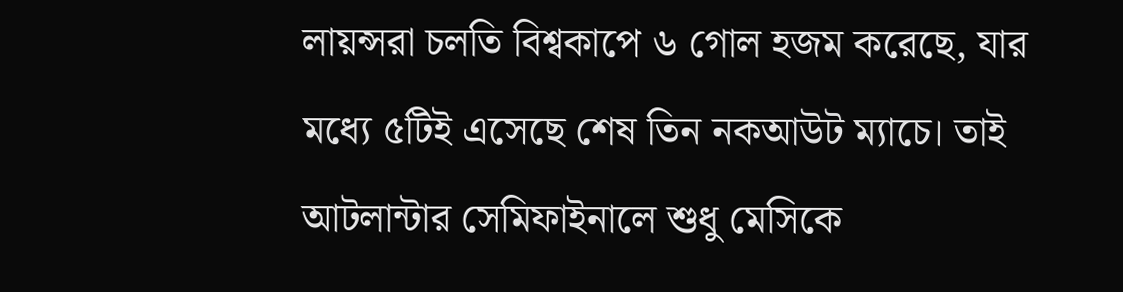লায়ন্সরা চলতি বিশ্বকাপে ৬ গোল হজম করেছে, যার মধ্যে ৫টিই এসেছে শেষ তিন নকআউট ম্যাচে। তাই আটলান্টার সেমিফাইনালে শুধু মেসিকে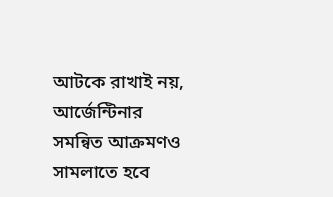আটকে রাখাই নয়, আর্জেন্টিনার সমন্বিত আক্রমণও সামলাতে হবে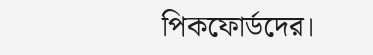পিকফোর্ডদের।